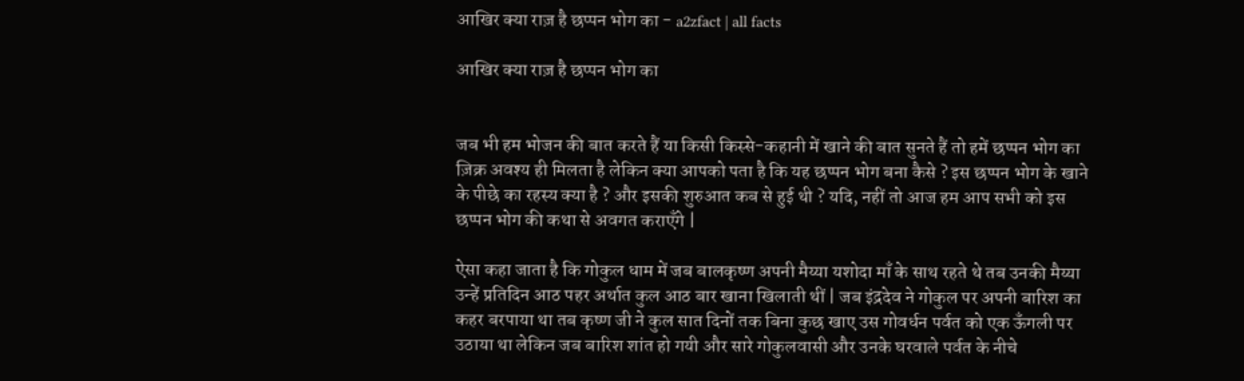आखिर क्या राज़ है छप्पन भोग का - a2zfact | all facts

आखिर क्या राज़ है छप्पन भोग का


जब भी हम भोजन की बात करते हैं या किसी किस्से-कहानी में खाने की बात सुनते हैं तो हमें छप्पन भोग का ज़िक्र अवश्य ही मिलता है लेकिन क्या आपको पता है कि यह छप्पन भोग बना कैसे ? इस छप्पन भोग के खाने के पीछे का रहस्य क्या है ? और इसकी शुरुआत कब से हुई थी ? यदि, नहीं तो आज हम आप सभी को इस छप्पन भोग की कथा से अवगत कराएँगे |

ऐसा कहा जाता है कि गोकुल धाम में जब बालकृष्ण अपनी मैय्या यशोदा माँ के साथ रहते थे तब उनकी मैय्या उन्हें प्रतिदिन आठ पहर अर्थात कुल आठ बार खाना खिलाती थीं | जब इंद्रदेव ने गोकुल पर अपनी बारिश का कहर बरपाया था तब कृष्ण जी ने कुल सात दिनों तक बिना कुछ खाए उस गोवर्धन पर्वत को एक ऊँगली पर उठाया था लेकिन जब बारिश शांत हो गयी और सारे गोकुलवासी और उनके घरवाले पर्वत के नीचे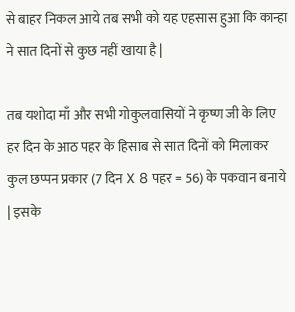से बाहर निकल आये तब सभी को यह एहसास हुआ कि कान्हा ने सात दिनों से कुछ नहीं खाया है |

तब यशोदा माँ और सभी गोकुलवासियों ने कृष्ण जी के लिए हर दिन के आठ पहर के हिसाब से सात दिनों को मिलाकर कुल छप्पन प्रकार (7 दिन X 8 पहर = 56) के पकवान बनाये | इसके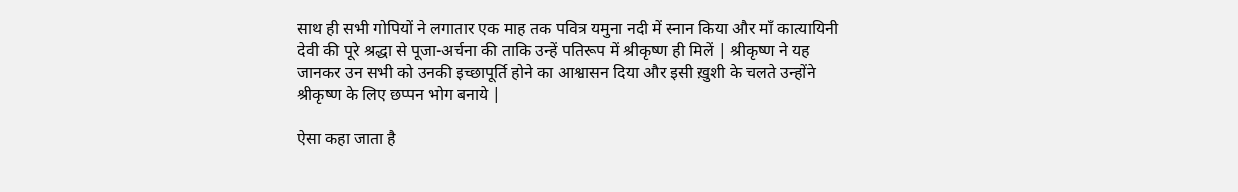साथ ही सभी गोपियों ने लगातार एक माह तक पवित्र यमुना नदी में स्नान किया और माँ कात्यायिनी देवी की पूरे श्रद्धा से पूजा-अर्चना की ताकि उन्हें पतिरूप में श्रीकृष्ण ही मिलें | श्रीकृष्ण ने यह जानकर उन सभी को उनकी इच्छापूर्ति होने का आश्वासन दिया और इसी ख़ुशी के चलते उन्होंने श्रीकृष्ण के लिए छप्पन भोग बनाये |

ऐसा कहा जाता है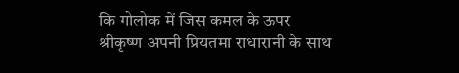कि गोलोक में जिस कमल के ऊपर श्रीकृष्ण अपनी प्रियतमा राधारानी के साथ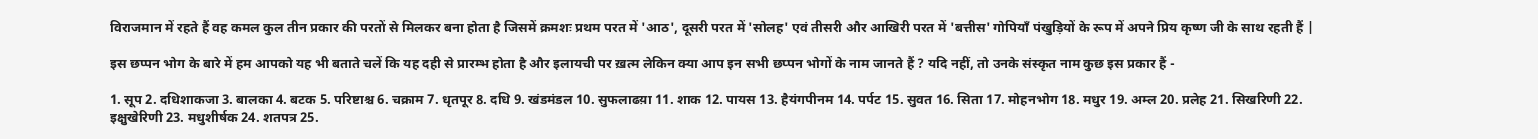विराजमान में रहते हैं वह कमल कुल तीन प्रकार की परतों से मिलकर बना होता है जिसमें क्रमशः प्रथम परत में 'आठ', दूसरी परत में 'सोलह' एवं तीसरी और आखिरी परत में 'बत्तीस' गोपियाँ पंखुड़ियों के रूप में अपने प्रिय कृष्ण जी के साथ रहती हैं |

इस छप्पन भोग के बारे में हम आपको यह भी बताते चलें कि यह दही से प्रारम्भ होता है और इलायची पर ख़त्म लेकिन क्या आप इन सभी छप्पन भोगों के नाम जानते हैं ? यदि नहीं, तो उनके संस्कृत नाम कुछ इस प्रकार हैं -

1. सूप 2. दधिशाकजा 3. बालका 4. बटक 5. परिष्टाश्च 6. चक्राम 7. धृतपूर 8. दधि 9. खंडमंडल 10. सुफलाढय़ा 11. शाक 12. पायस 13. हैयंगपीनम 14. पर्पट 15. सुवत 16. सिता 17. मोहनभोग 18. मधुर 19. अम्ल 20. प्रलेह 21. सिखरिणी 22. इक्षुखेरिणी 23. मधुशीर्षक 24. शतपत्र 25.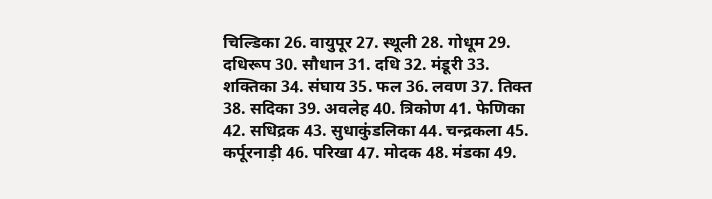चिल्डिका 26. वायुपूर 27. स्थूली 28. गोधूम 29. दधिरूप 30. सौधान 31. दधि 32. मंडूरी 33. शक्तिका 34. संघाय 35. फल 36. लवण 37. तिक्त 38. सदिका 39. अवलेह 40. त्रिकोण 41. फेणिका 42. सधिद्रक 43. सुधाकुंडलिका 44. चन्द्रकला 45. कर्पूरनाड़ी 46. परिखा 47. मोदक 48. मंडका 49.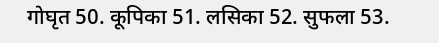गोघृत 50. कूपिका 51. लसिका 52. सुफला 53.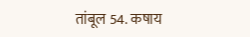तांबूल 54. कषाय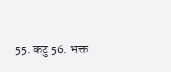55. कटु 56. भक्त